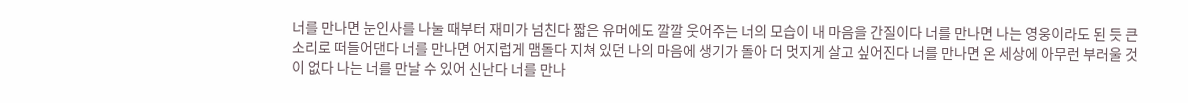너를 만나면 눈인사를 나눌 때부터 재미가 넘친다 짧은 유머에도 깔깔 웃어주는 너의 모습이 내 마음을 간질이다 너를 만나면 나는 영웅이라도 된 듯 큰 소리로 떠들어댄다 너를 만나면 어지럽게 맴돌다 지쳐 있던 나의 마음에 생기가 돌아 더 멋지게 살고 싶어진다 너를 만나면 온 세상에 아무런 부러울 것이 없다 나는 너를 만날 수 있어 신난다 너를 만나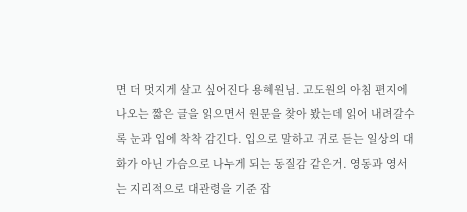면 더 멋지게 살고 싶어진다 용혜원님. 고도원의 아침 편지에 나오는 짧은 글을 읽으면서 원문을 찾아 봤는데 읽어 내려갈수록 눈과 입에 착착 감긴다. 입으로 말하고 귀로 듣는 일상의 대화가 아닌 가슴으로 나누게 되는 동질감 같은거. 영동과 영서는 지리적으로 대관령을 기준 잡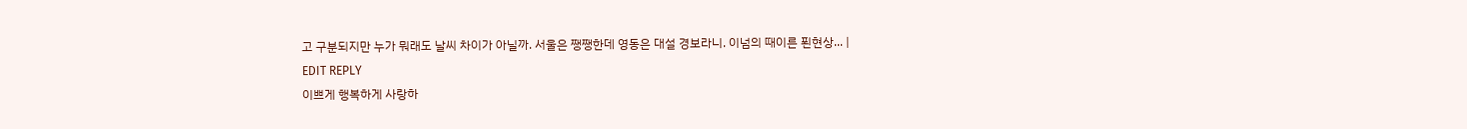고 구분되지만 누가 뭐래도 날씨 차이가 아닐까. 서울은 쨍쨍한데 영동은 대설 경보라니. 이넘의 때이른 푄현상... |
EDIT REPLY
이쁘게 행복하게 사랑하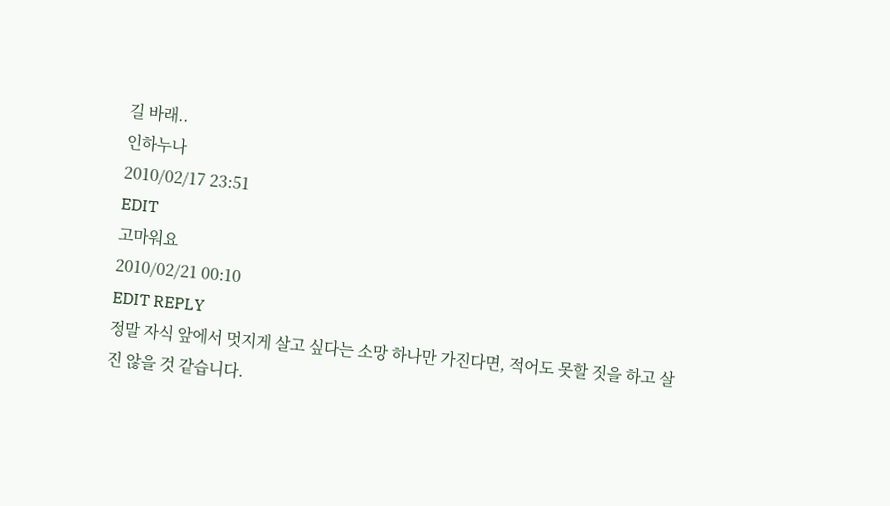길 바래..
인하누나
2010/02/17 23:51
EDIT
고마워요
2010/02/21 00:10
EDIT REPLY
정말 자식 앞에서 멋지게 살고 싶다는 소망 하나만 가진다면, 적어도 못할 짓을 하고 살진 않을 것 같습니다.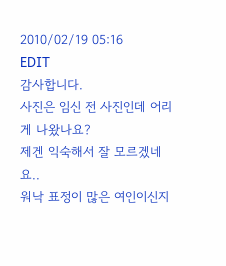2010/02/19 05:16
EDIT
감사합니다.
사진은 임신 전 사진인데 어리게 나왔나요?
제겐 익숙해서 잘 모르겠네요..
워낙 표정이 많은 여인이신지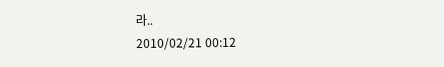라..
2010/02/21 00:12